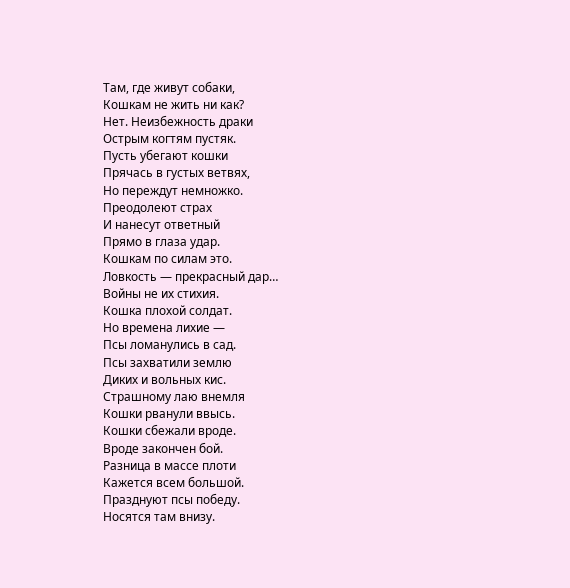Там, где живут собаки,
Кошкам не жить ни как?
Нет. Неизбежность драки
Острым когтям пустяк.
Пусть убегают кошки
Прячась в густых ветвях,
Но переждут немножко.
Преодолеют страх
И нанесут ответный
Прямо в глаза удар.
Кошкам по силам это.
Ловкость — прекрасный дар…
Войны не их стихия.
Кошка плохой солдат.
Но времена лихие —
Псы ломанулись в сад.
Псы захватили землю
Диких и вольных кис.
Страшному лаю внемля
Кошки рванули ввысь.
Кошки сбежали вроде.
Вроде закончен бой.
Разница в массе плоти
Кажется всем большой.
Празднуют псы победу.
Носятся там внизу.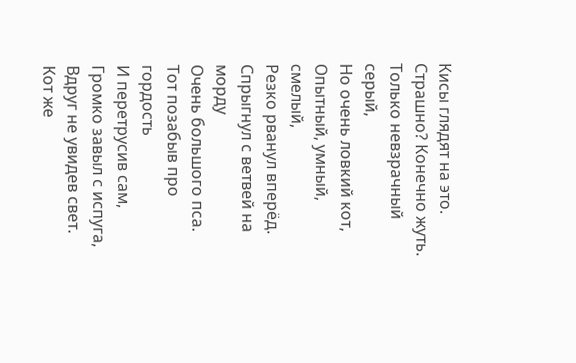Кисы глядят на это.
Страшно? Конечно жуть.
Только невзрачный серый,
Но очень ловкий кот,
Опытный, умный, смелый,
Резко рванул вперёд.
Спрыгнул с ветвей на морду
Очень большого пса.
Тот позабыв про гордость
И перетрусив сам,
Громко завыл с испуга,
Вдруг не увидев свет.
Кот же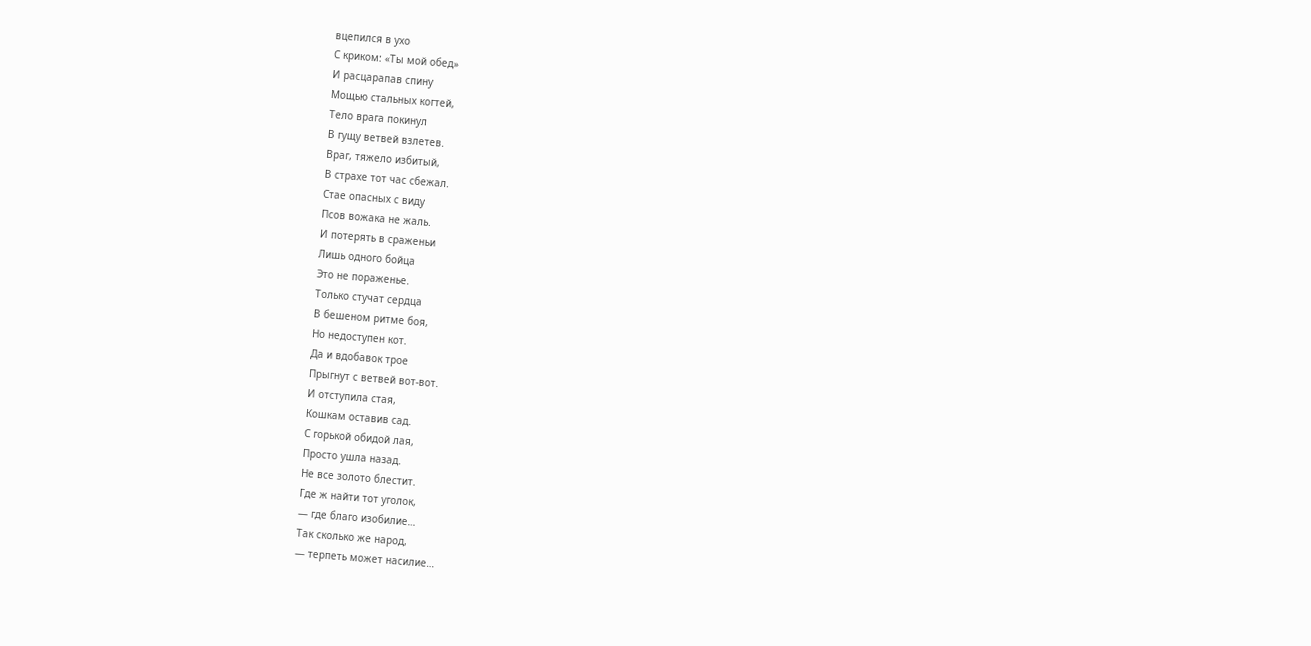вцепился в ухо
С криком: «Ты мой обед»
И расцарапав спину
Мощью стальных когтей,
Тело врага покинул
В гущу ветвей взлетев.
Враг, тяжело избитый,
В страхе тот час сбежал.
Стае опасных с виду
Псов вожака не жаль.
И потерять в сраженьи
Лишь одного бойца
Это не пораженье.
Только стучат сердца
В бешеном ритме боя,
Но недоступен кот.
Да и вдобавок трое
Прыгнут с ветвей вот-вот.
И отступила стая,
Кошкам оставив сад.
С горькой обидой лая,
Просто ушла назад.
Не все золото блестит.
Где ж найти тот уголок,
— где благо изобилие…
Так сколько же народ,
— терпеть может насилие…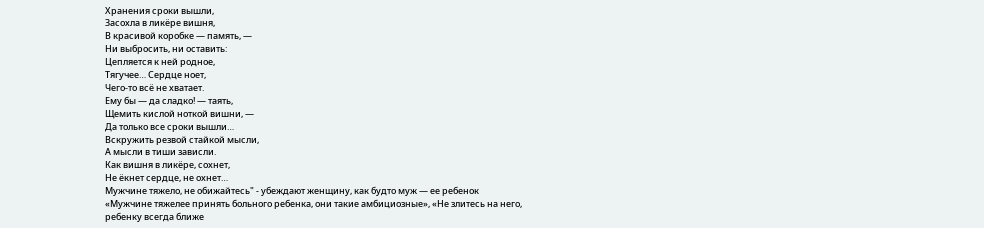Хранения сроки вышли,
Засохла в ликёре вишня,
В красивой коробке — память, —
Ни выбросить, ни оставить:
Цепляется к ней родное,
Тягучее… Сердце ноет,
Чего-то всё не хватает.
Ему бы — да сладко! — таять,
Щемить кислой ноткой вишни, —
Да только все сроки вышли…
Вскружить резвой стайкой мысли,
А мысли в тиши зависли.
Как вишня в ликёре, сохнет,
Не ёкнет сердце, не охнет…
Мужчине тяжело, не обижайтесь" - убеждают женщину, как будто муж — ее ребенок
«Мужчине тяжелее принять больного ребенка, они такие амбициозные», «Не злитесь на него, ребенку всегда ближе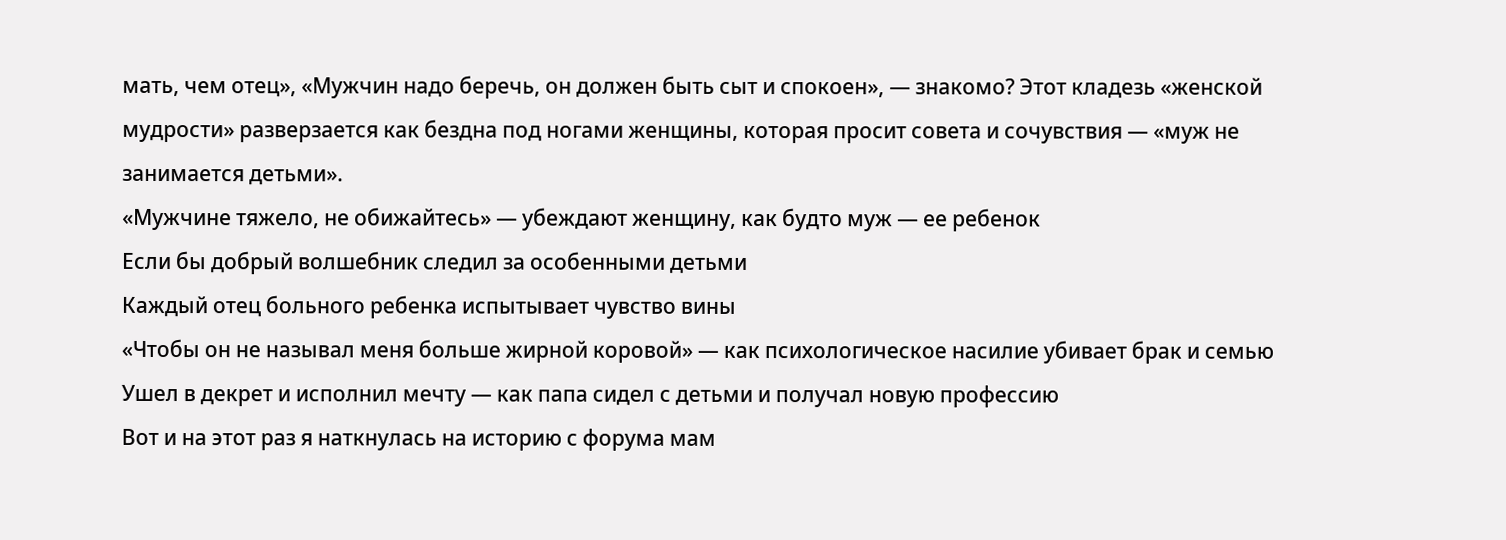мать, чем отец», «Мужчин надо беречь, он должен быть сыт и спокоен», — знакомо? Этот кладезь «женской мудрости» разверзается как бездна под ногами женщины, которая просит совета и сочувствия — «муж не занимается детьми».
«Мужчине тяжело, не обижайтесь» — убеждают женщину, как будто муж — ее ребенок
Если бы добрый волшебник следил за особенными детьми
Каждый отец больного ребенка испытывает чувство вины
«Чтобы он не называл меня больше жирной коровой» — как психологическое насилие убивает брак и семью
Ушел в декрет и исполнил мечту — как папа сидел с детьми и получал новую профессию
Вот и на этот раз я наткнулась на историю с форума мам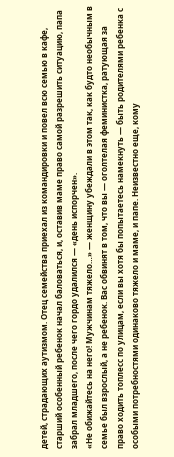детей, страдающих аутизмом. Отец семейства приехал из командировки и повел всю семью в кафе, старший особенный ребенок начал баловаться, и, оставив маме право самой разрешить ситуацию, папа забрал младшего, после чего гордо удалился — «день испорчен».
«Не обижайтесь на него! Мужчинам тяжело…» — женщину убеждали в этом так, как будто необычным в семье был взрослый, а не ребенок. Вас обвинят в том, что вы — оголтелая феминистка, ратующая за право ходить топлесс по улицам, если вы хотя бы попытаетесь намекнуть — быть родителями ребенка с особыми потребностями одинаково тяжело и маме, и папе. Неизвестно еще, кому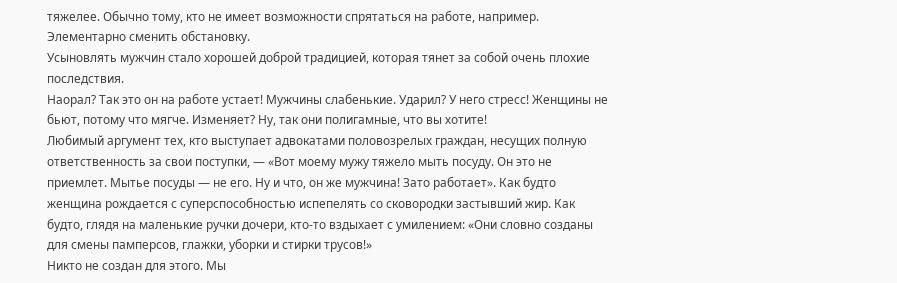тяжелее. Обычно тому, кто не имеет возможности спрятаться на работе, например. Элементарно сменить обстановку.
Усыновлять мужчин стало хорошей доброй традицией, которая тянет за собой очень плохие последствия.
Наорал? Так это он на работе устает! Мужчины слабенькие. Ударил? У него стресс! Женщины не бьют, потому что мягче. Изменяет? Ну, так они полигамные, что вы хотите!
Любимый аргумент тех, кто выступает адвокатами половозрелых граждан, несущих полную ответственность за свои поступки, — «Вот моему мужу тяжело мыть посуду. Он это не приемлет. Мытье посуды — не его. Ну и что, он же мужчина! Зато работает». Как будто женщина рождается с суперспособностью испепелять со сковородки застывший жир. Как будто, глядя на маленькие ручки дочери, кто-то вздыхает с умилением: «Они словно созданы для смены памперсов, глажки, уборки и стирки трусов!»
Никто не создан для этого. Мы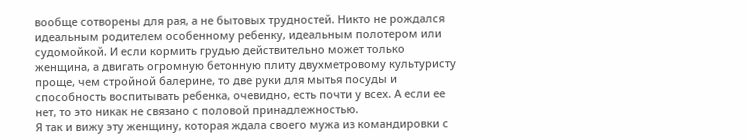вообще сотворены для рая, а не бытовых трудностей. Никто не рождался идеальным родителем особенному ребенку, идеальным полотером или судомойкой. И если кормить грудью действительно может только женщина, а двигать огромную бетонную плиту двухметровому культуристу проще, чем стройной балерине, то две руки для мытья посуды и способность воспитывать ребенка, очевидно, есть почти у всех. А если ее нет, то это никак не связано с половой принадлежностью.
Я так и вижу эту женщину, которая ждала своего мужа из командировки с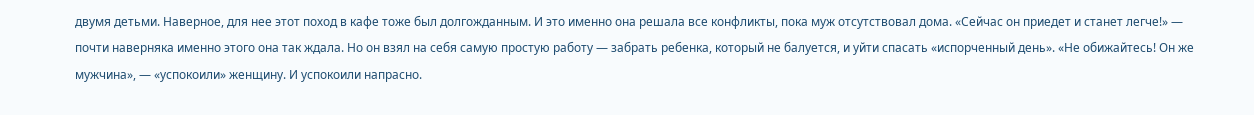двумя детьми. Наверное, для нее этот поход в кафе тоже был долгожданным. И это именно она решала все конфликты, пока муж отсутствовал дома. «Сейчас он приедет и станет легче!» — почти наверняка именно этого она так ждала. Но он взял на себя самую простую работу — забрать ребенка, который не балуется, и уйти спасать «испорченный день». «Не обижайтесь! Он же мужчина», — «успокоили» женщину. И успокоили напрасно.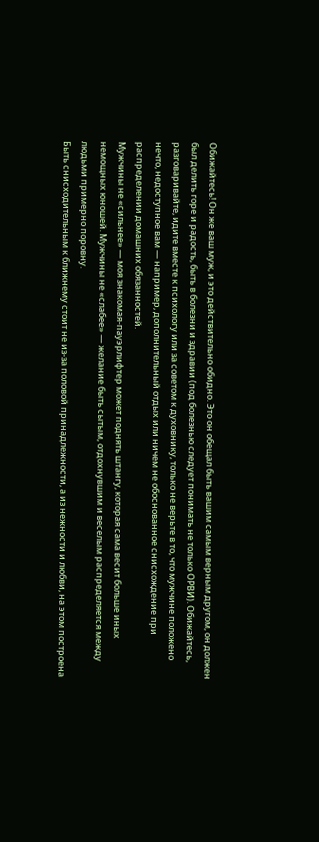Обижайтесь! Он же ваш муж, и это действительно обидно. Это он обещал быть вашим самым верным другом, он должен был делить горе и радость, быть в болезни и здравии (под болезнью следует понимать не только ОРВИ). Обижайтесь, разговаривайте, идите вместе к психологу или за советом к духовнику, только не верьте в то, что мужчине положено нечто, недоступное вам — например, дополнительный отдых или ничем не обоснованное снисхождение при распределении домашних обязанностей.
Мужчины не «сильнее» — моя знакомая-пауэрлифтер может поднять штангу, которая сама весит больше иных немощных юношей. Мужчины не «слабее» — желание быть сытым, отдохнувшим и веселым распределяется между людьми примерно поровну.
Быть снисходительным к ближнему стоит не из-за половой принадлежности, а из нежности и любви, на этом построена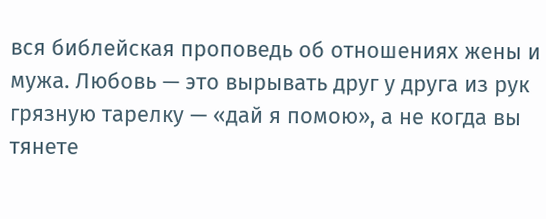вся библейская проповедь об отношениях жены и мужа. Любовь — это вырывать друг у друга из рук грязную тарелку — «дай я помою», а не когда вы тянете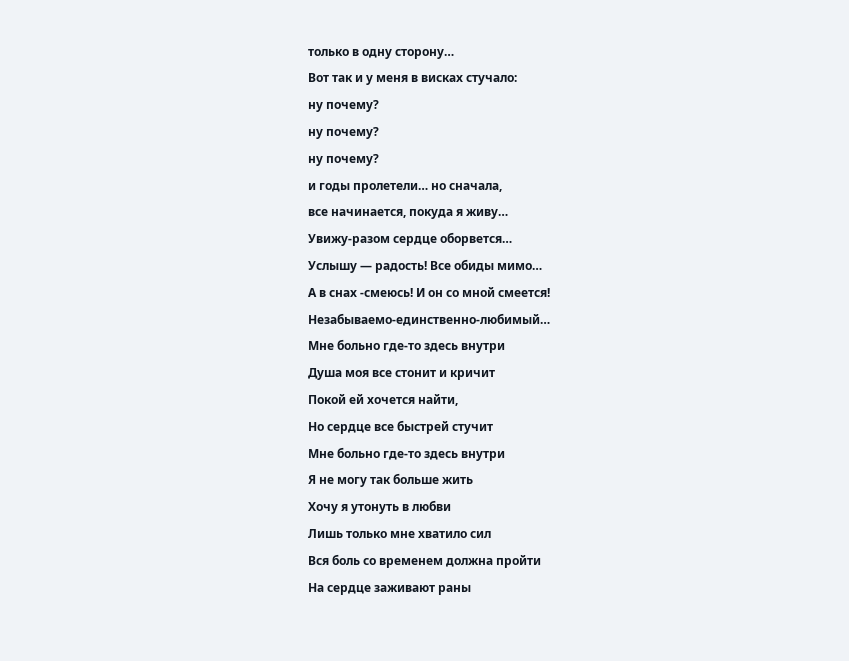только в одну сторону…
Вот так и у меня в висках стучало:
ну почему?
ну почему?
ну почему?
и годы пролетели… но сначала,
все начинается, покуда я живу…
Увижу-разом сердце оборвется…
Услышу — радость! Все обиды мимо…
А в снах -смеюсь! И он со мной смеется!
Незабываемо-единственно-любимый…
Мне больно где-то здесь внутри
Душа моя все стонит и кричит
Покой ей хочется найти,
Но сердце все быстрей стучит
Мне больно где-то здесь внутри
Я не могу так больше жить
Хочу я утонуть в любви
Лишь только мне хватило сил
Вся боль со временем должна пройти
На сердце заживают раны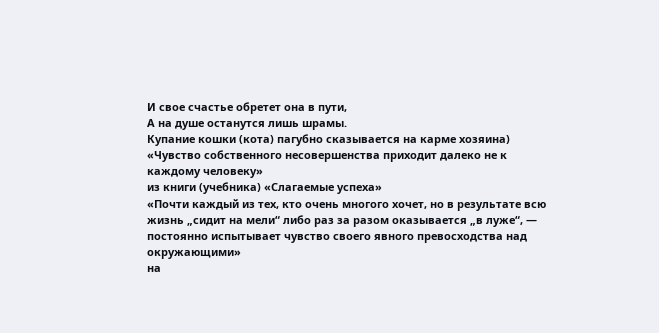И свое счастье обретет она в пути,
А на душе останутся лишь шрамы.
Купание кошки (кота) пагубно сказывается на карме хозяина)
«Чувство собственного несовершенства приходит далеко не к каждому человеку»
из книги (учебника) «Слагаемые успеха»
«Почти каждый из тех, кто очень многого хочет, но в результате всю жизнь „сидит на мели“ либо раз за разом оказывается „в луже“, — постоянно испытывает чувство своего явного превосходства над окружающими»
на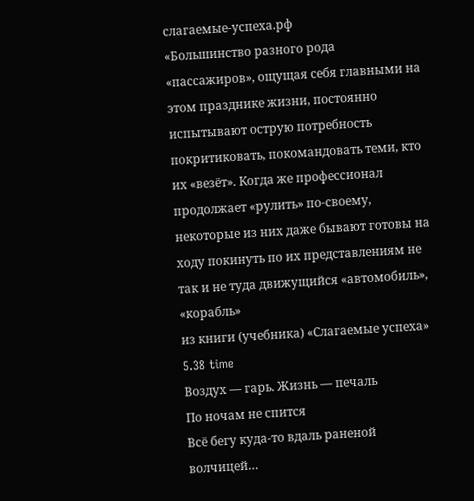слагаемые-успеха.рф
«Большинство разного рода «пассажиров», ощущая себя главными на этом празднике жизни, постоянно испытывают острую потребность покритиковать, покомандовать теми, кто их «везёт». Когда же профессионал продолжает «рулить» по-своему, некоторые из них даже бывают готовы на ходу покинуть по их представлениям не так и не туда движущийся «автомобиль», «корабль»
из книги (учебника) «Слагаемые успеха»
5.38 time
Воздух — гарь. Жизнь — печаль
По ночам не спится
Всё бегу куда-то вдаль раненой волчицей…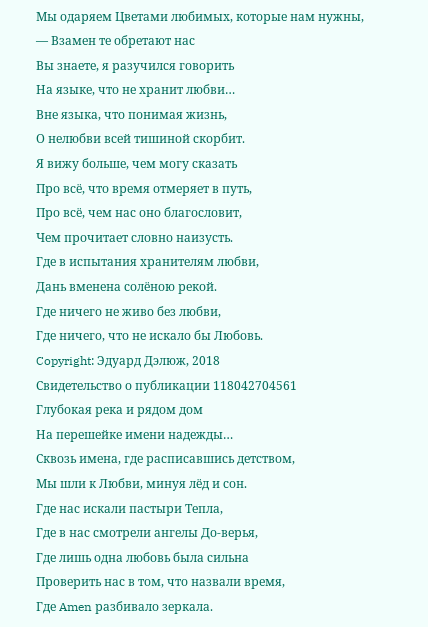Мы одаряем Цветами любимых, которые нам нужны,
— Взамен те обретают нас
Вы знаете, я разучился говорить
На языке, что не хранит любви…
Вне языка, что понимая жизнь,
О нелюбви всей тишиной скорбит.
Я вижу больше, чем могу сказать
Про всё, что время отмеряет в путь,
Про всё, чем нас оно благословит,
Чем прочитает словно наизусть.
Где в испытания хранителям любви,
Дань вменена солёною рекой.
Где ничего не живо без любви,
Где ничего, что не искало бы Любовь.
Copyright: Эдуард Дэлюж, 2018
Свидетельство о публикации 118042704561
Глубокая река и рядом дом
На перешейке имени надежды…
Сквозь имена, где расписавшись детством,
Мы шли к Любви, минуя лёд и сон.
Где нас искали пастыри Тепла,
Где в нас смотрели ангелы До-верья,
Где лишь одна любовь была сильна
Проверить нас в том, что назвали время,
Где Amen разбивало зеркала.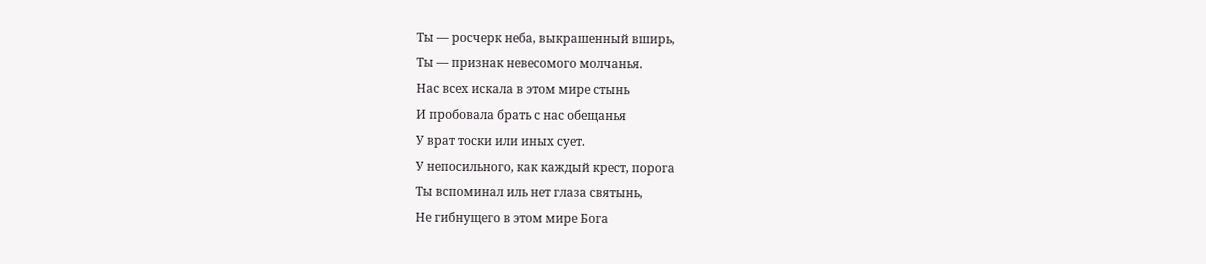Ты — росчерк неба, выкрашенный вширь,
Ты — признак невесомого молчанья.
Нас всех искала в этом мире стынь
И пробовала брать с нас обещанья
У врат тоски или иных сует.
У непосильного, как каждый крест, порога
Ты вспоминал иль нет глаза святынь,
Не гибнущего в этом мире Бога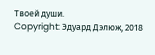Твоей души.
Copyright: Эдуард Дэлюж, 2018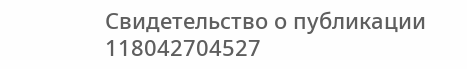Свидетельство о публикации 118042704527